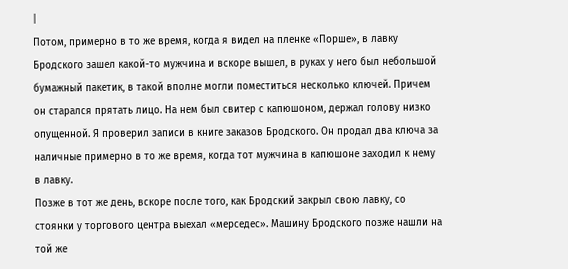|
Потом, примерно в то же время, когда я видел на пленке «Порше», в лавку Бродского зашел какой-то мужчина и вскоре вышел, в руках у него был небольшой бумажный пакетик, в такой вполне могли поместиться несколько ключей. Причем он старался прятать лицо. На нем был свитер с капюшоном, держал голову низко опущенной. Я проверил записи в книге заказов Бродского. Он продал два ключа за наличные примерно в то же время, когда тот мужчина в капюшоне заходил к нему в лавку.
Позже в тот же день, вскоре после того, как Бродский закрыл свою лавку, со стоянки у торгового центра выехал «мерседес». Машину Бродского позже нашли на той же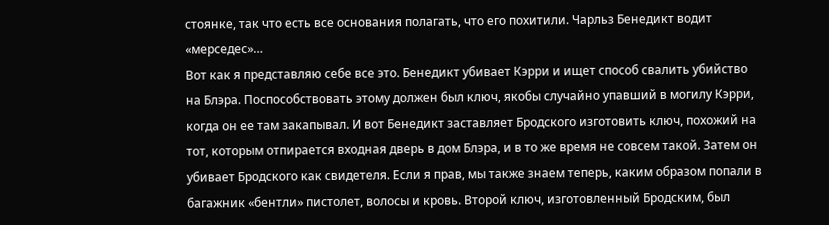стоянке, так что есть все основания полагать, что его похитили. Чарльз Бенедикт водит «мерседес»…
Вот как я представляю себе все это. Бенедикт убивает Кэрри и ищет способ свалить убийство на Блэра. Поспособствовать этому должен был ключ, якобы случайно упавший в могилу Кэрри, когда он ее там закапывал. И вот Бенедикт заставляет Бродского изготовить ключ, похожий на тот, которым отпирается входная дверь в дом Блэра, и в то же время не совсем такой. Затем он убивает Бродского как свидетеля. Если я прав, мы также знаем теперь, каким образом попали в багажник «бентли» пистолет, волосы и кровь. Второй ключ, изготовленный Бродским, был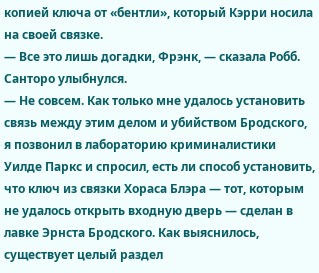копией ключа от «бентли», который Кэрри носила на своей связке.
— Все это лишь догадки, Фрэнк, — сказала Робб.
Санторо улыбнулся.
— Не совсем. Как только мне удалось установить связь между этим делом и убийством Бродского, я позвонил в лабораторию криминалистики Уилде Паркс и спросил, есть ли способ установить, что ключ из связки Хораса Блэра — тот, которым не удалось открыть входную дверь — сделан в лавке Эрнста Бродского. Как выяснилось, существует целый раздел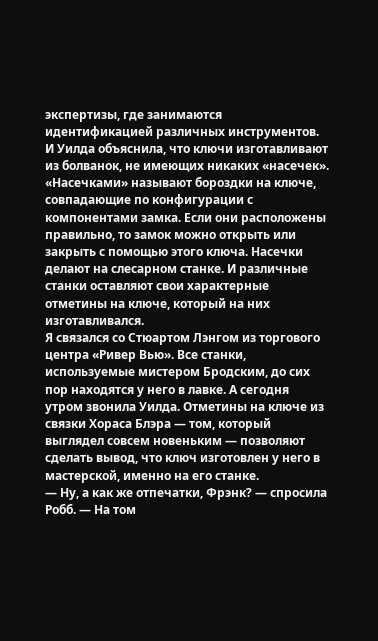экспертизы, где занимаются идентификацией различных инструментов. И Уилда объяснила, что ключи изготавливают из болванок, не имеющих никаких «насечек». «Насечками» называют бороздки на ключе, совпадающие по конфигурации с компонентами замка. Если они расположены правильно, то замок можно открыть или закрыть с помощью этого ключа. Насечки делают на слесарном станке. И различные станки оставляют свои характерные отметины на ключе, который на них изготавливался.
Я связался со Стюартом Лэнгом из торгового центра «Ривер Вью». Все станки, используемые мистером Бродским, до сих пор находятся у него в лавке. А сегодня утром звонила Уилда. Отметины на ключе из связки Хораса Блэра — том, который выглядел совсем новеньким — позволяют сделать вывод, что ключ изготовлен у него в мастерской, именно на его станке.
— Ну, а как же отпечатки, Фрэнк? — спросила Робб. — На том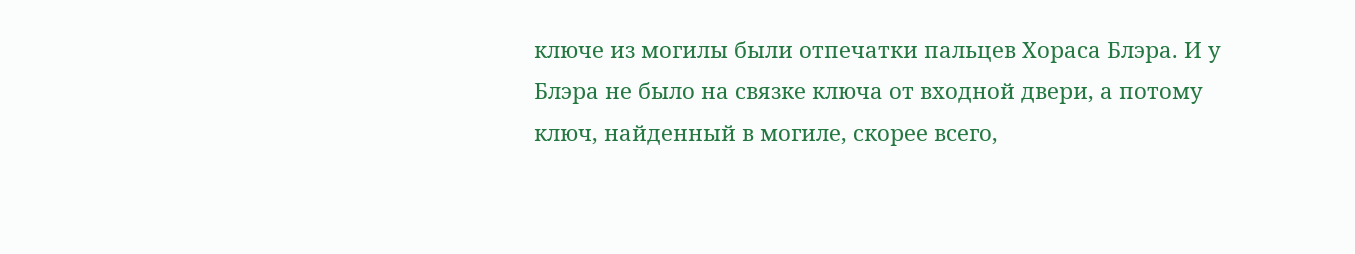ключе из могилы были отпечатки пальцев Хораса Блэра. И у Блэра не было на связке ключа от входной двери, а потому ключ, найденный в могиле, скорее всего,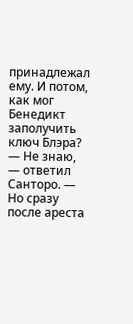принадлежал ему. И потом, как мог Бенедикт заполучить ключ Блэра?
— Не знаю, — ответил Санторо. — Но сразу после ареста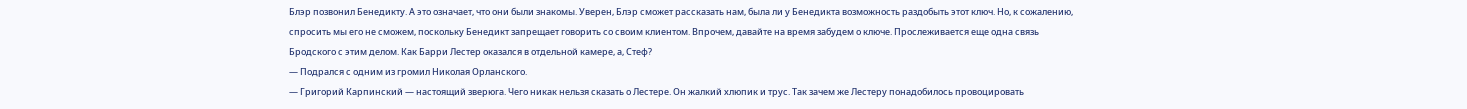Блэр позвонил Бенедикту. А это означает, что они были знакомы. Уверен, Блэр сможет рассказать нам, была ли у Бенедикта возможность раздобыть этот ключ. Но, к сожалению, спросить мы его не сможем, поскольку Бенедикт запрещает говорить со своим клиентом. Впрочем, давайте на время забудем о ключе. Прослеживается еще одна связь Бродского с этим делом. Как Барри Лестер оказался в отдельной камере, а, Стеф?
— Подрался с одним из громил Николая Орланского.
— Григорий Карпинский — настоящий зверюга. Чего никак нельзя сказать о Лестере. Он жалкий хлюпик и трус. Так зачем же Лестеру понадобилось провоцировать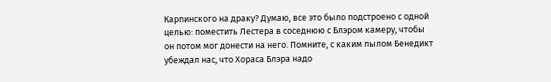Карпинского на драку? Думаю, все это было подстроено с одной целью: поместить Лестера в соседнюю с Блэром камеру, чтобы он потом мог донести на него. Помните, с каким пылом Бенедикт убеждал нас, что Хораса Блэра надо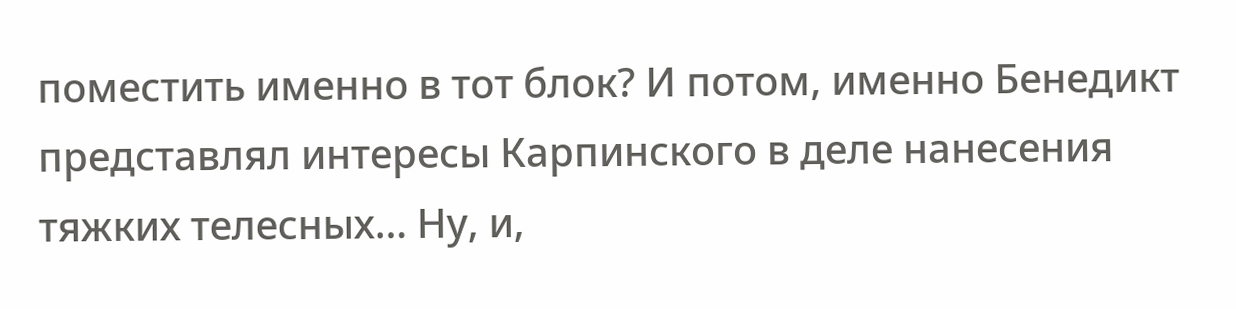поместить именно в тот блок? И потом, именно Бенедикт представлял интересы Карпинского в деле нанесения тяжких телесных… Ну, и,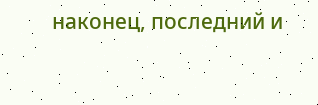наконец, последний и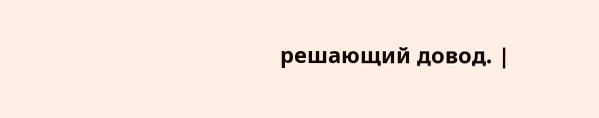решающий довод. |